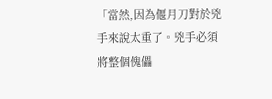「當然,因為偃月刀對於兇手來說太重了。兇手必須將整個傀儡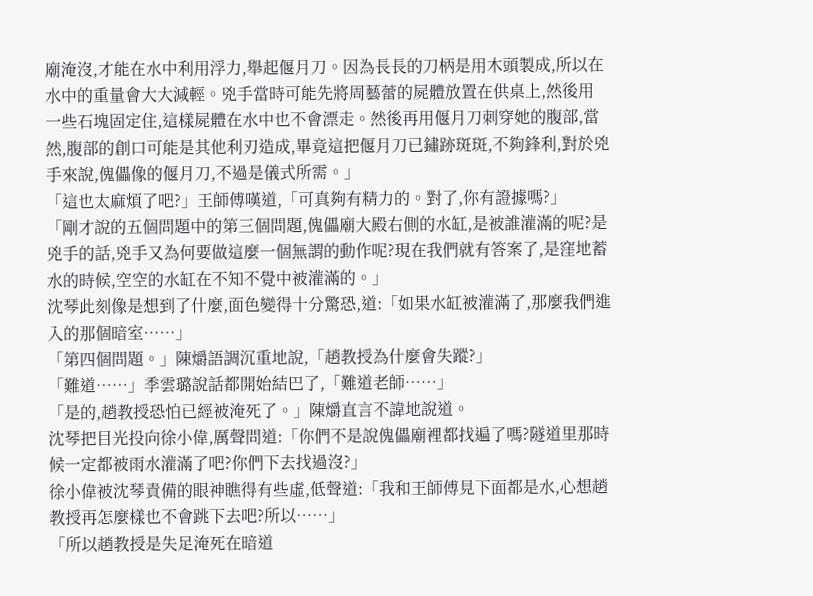廟淹沒,才能在水中利用浮力,舉起偃月刀。因為長長的刀柄是用木頭製成,所以在水中的重量會大大減輕。兇手當時可能先將周藝蕾的屍體放置在供桌上,然後用一些石塊固定住,這樣屍體在水中也不會漂走。然後再用偃月刀刺穿她的腹部,當然,腹部的創口可能是其他利刃造成,畢竟這把偃月刀已鏽跡斑斑,不夠鋒利,對於兇手來說,傀儡像的偃月刀,不過是儀式所需。」
「這也太麻煩了吧?」王師傅嘆道,「可真夠有精力的。對了,你有證據嗎?」
「剛才說的五個問題中的第三個問題,傀儡廟大殿右側的水缸,是被誰灌滿的呢?是兇手的話,兇手又為何要做這麼一個無謂的動作呢?現在我們就有答案了,是窪地蓄水的時候,空空的水缸在不知不覺中被灌滿的。」
沈琴此刻像是想到了什麼,面色變得十分驚恐,道:「如果水缸被灌滿了,那麼我們進入的那個暗室……」
「第四個問題。」陳爝語調沉重地說,「趙教授為什麼會失蹤?」
「難道……」季雲璐說話都開始結巴了,「難道老師……」
「是的,趙教授恐怕已經被淹死了。」陳爝直言不諱地說道。
沈琴把目光投向徐小偉,厲聲問道:「你們不是說傀儡廟裡都找遍了嗎?隧道里那時候一定都被雨水灌滿了吧?你們下去找過沒?」
徐小偉被沈琴責備的眼神瞧得有些虛,低聲道:「我和王師傅見下面都是水,心想趙教授再怎麼樣也不會跳下去吧?所以……」
「所以趙教授是失足淹死在暗道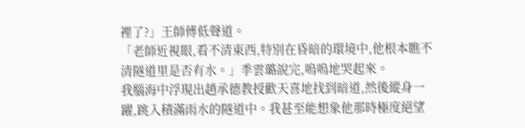裡了?」王師傅低聲道。
「老師近視眼,看不清東西,特別在昏暗的環境中,他根本瞧不清隧道里是否有水。」季雲璐說完,嗚嗚地哭起來。
我腦海中浮現出趙承德教授歡天喜地找到暗道,然後縱身一躍,跳入積滿雨水的隧道中。我甚至能想象他那時極度絕望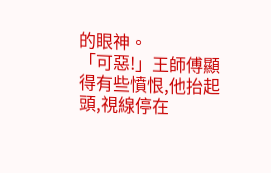的眼神。
「可惡!」王師傅顯得有些憤恨,他抬起頭,視線停在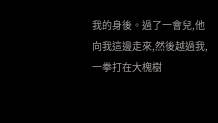我的身後。過了一會兒,他向我這邊走來,然後越過我,一拳打在大槐樹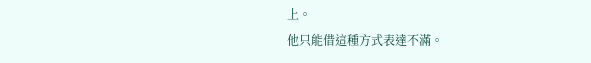上。
他只能借這種方式表達不滿。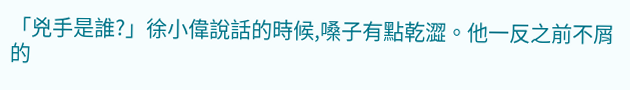「兇手是誰?」徐小偉說話的時候,嗓子有點乾澀。他一反之前不屑的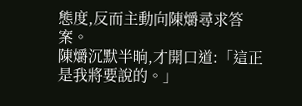態度,反而主動向陳爝尋求答案。
陳爝沉默半晌,才開口道:「這正是我將要說的。」